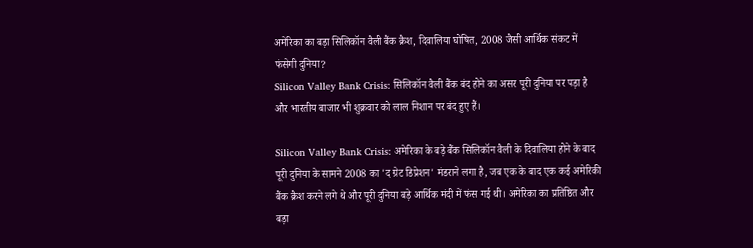अमेरिका का बड़ा सिलिकॉन वैली बैंक क्रैश, दिवालिया घोषित, 2008 जैसी आर्थिक संकट में फंसेगी दुनिया?
Silicon Valley Bank Crisis: सिलिकॉन वैली बैंक बंद होने का असर पूरी दुनिया पर पड़ा है और भारतीय बाजार भी शुक्रवार को लाल निशान पर बंद हुए हैं।

Silicon Valley Bank Crisis: अमेरिका के बड़े बैंक सिलिकॉन वैली के दिवालिया होने के बाद पूरी दुनिया के सामने 2008 का 'द ग्रेट डिप्रेशन' मंडराने लगा है, जब एक के बाद एक कई अमेरिकी बैंक क्रैश करने लगे थे और पूरी दुनिया बड़े आर्थिक मंदी में फंस गई थी। अमेरिका का प्रतिष्ठित और बड़ा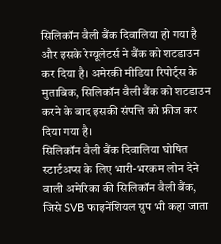सिलिकॉन वैली बैंक दिवालिया हो गया है और इसके रेग्यूलेटर्स ने बैंक को शटडाउन कर दिया है। अमेरकी मीडिया रिपोर्ट्स के मुताबिक, सिलिकॉन वैली बैंक को शटडाउन करने के बाद इसकी संपत्ति को फ्रीज कर दिया गया है।
सिलिकॉन वैली बैंक दिवालिया घोषित
स्टार्टअप्स के लिए भारी-भरकम लोन देने वाली अमेरिका की सिलिकॉन वैली बैंक, जिसे SVB फाइनेंशियल ग्रुप भी कहा जाता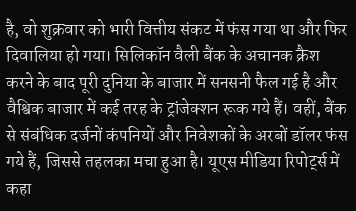है, वो शुक्रवार को भारी वित्तीय संकट में फंस गया था और फिर दिवालिया हो गया। सिलिकॉन वैली बैंक के अचानक क्रैश करने के बाद पूरी दुनिया के बाजार में सनसनी फैल गई है और वैश्विक बाजार में कई तरह के ट्रांजेक्शन रूक गये हैं। वहीं, बैंक से संबंधिक दर्जनों कंपनियों और निवेशकों के अरबों डॉलर फंस गये हैं, जिससे तहलका मचा हुआ है। यूएस मीडिया रिपोर्ट्स में कहा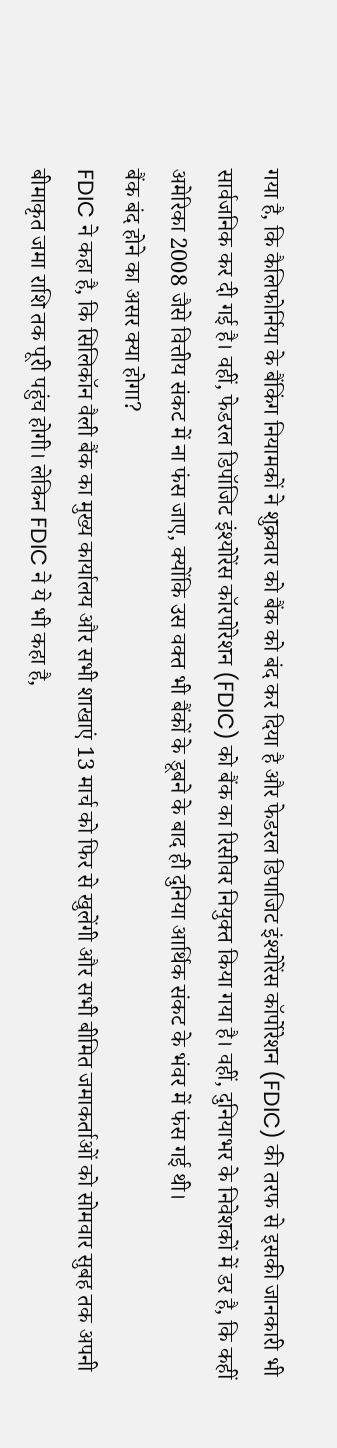गया है, कि कैलिफोर्निया के बैंकिंग नियामकों ने शुक्रवार को बैंक को बंद कर दिया है और फेडरल डिपाजिट इंश्योरेंस कॉर्पोरेशन (FDIC) की तरफ से इसकी जानकारी भी सार्वजनिक कर दी गई है। वहीं, फेडरल डिपॉजिट इंश्योरेंस कॉरपोरेशन (FDIC) को बैंक का रिसीवर नियुक्त किया गया है। वहीं, दुनियाभर के निवेशकों में डर है, कि कहीं अमेरिका 2008 जैसे वित्तीय संकट में ना फंस जाए, क्योंकि उस वक्त भी बैंकों के डूबने के बाद ही दुनिया आर्थिक संकट के भंवर में फंस गई थी।
बैंक बंद होने का असर क्या होगा?
FDIC ने कहा है, कि सिलिकॉन वैली बैंक का मुख्य कार्यालय और सभी शाखाएं 13 मार्च को फिर से खुलेंगी और सभी बीमित जमाकर्ताओं को सोमवार सुबह तक अपनी बीमाकृत जमा राशि तक पूरी पहुंच होगी। लेकिन FDIC ने ये भी कहा है,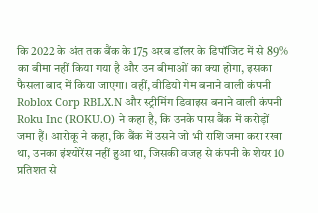कि 2022 के अंत तक बैंक के 175 अरब डॉलर के डिपॉजिट में से 89% का बीमा नहीं किया गया है और उन बीमाओं का क्या होगा, इसका फैसला बाद में किया जाएगा। वहीं, वीडियो गेम बनाने वाली कंपनी Roblox Corp RBLX.N और स्ट्रीमिंग डिवाइस बनाने वाली कंपनी Roku Inc (ROKU.O) ने कहा है, कि उनके पास बैंक में करोड़ों जमा हैं। आरोकू ने कहा, कि बैंक में उसने जो भी राशि जमा करा रखा था, उनका इंश्योरेंस नहीं हुआ था, जिसकी वजह से कंपनी के शेयर 10 प्रतिशत से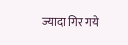ज्यादा गिर गये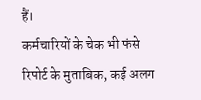हैं।
कर्मचारियों के चेक भी फंसे
रिपोर्ट के मुताबिक, कई अलग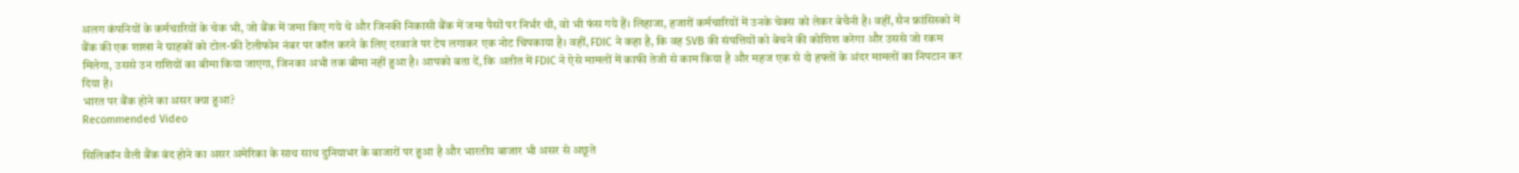अलग कंपनियों के कर्मचारियों के चेक भी, जो बैंक में जमा किए गये थे और जिनकी निकासी बैंक में जमा पैसों पर निर्भर थी, वो भी फंस गये हैं। लिहाजा, हजारों कर्मचारियों में उनके चेक्स को लेकर बेचैनी है। वहीं, सैन फ्रांसिस्को में बैंक की एक शाखा ने ग्राहकों को टोल-फ्री टेलीफोन नंबर पर कॉल करने के लिए दरवाजे पर टेप लगाकर एक नोट चिपकाया है। वहीं, FDIC ने कहा है, कि वह SVB की संपत्तियों को बेचने की कोशिश करेगा और उससे जो रकम मिलेगा, उससे उन राशियों का बीमा किया जाएगा, जिनका अभी तक बीमा नहीं हुआ है। आपको बता दें, कि अतीत में FDIC ने ऐसे मामलों में काफी तेजी से काम किया है और महज एक से दो हफ्तों के अंदर मामलों का निपटान कर दिया है।
भारत पर बैंक होने का असर क्या हुआ?
Recommended Video

सिलिकॉन वैली बैंक बंद होने का असर अमेरिका के साथ साथ दुनियाभर के बाजारों पर हुआ है और भारतीय बाजार भी असर से अछूते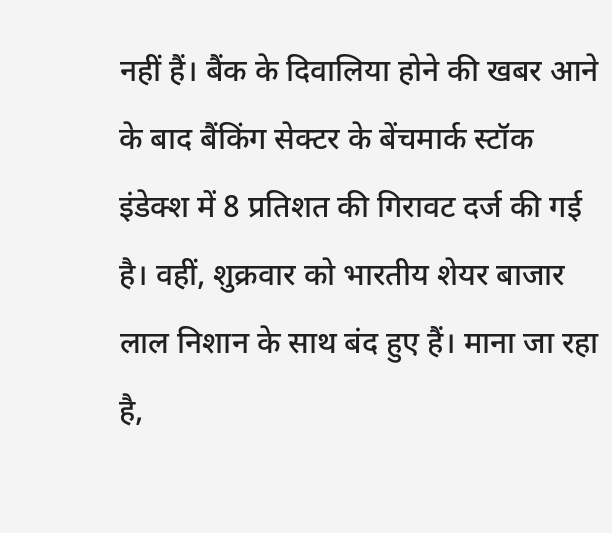नहीं हैं। बैंक के दिवालिया होने की खबर आने के बाद बैंकिंग सेक्टर के बेंचमार्क स्टॉक इंडेक्श में 8 प्रतिशत की गिरावट दर्ज की गई है। वहीं, शुक्रवार को भारतीय शेयर बाजार लाल निशान के साथ बंद हुए हैं। माना जा रहा है,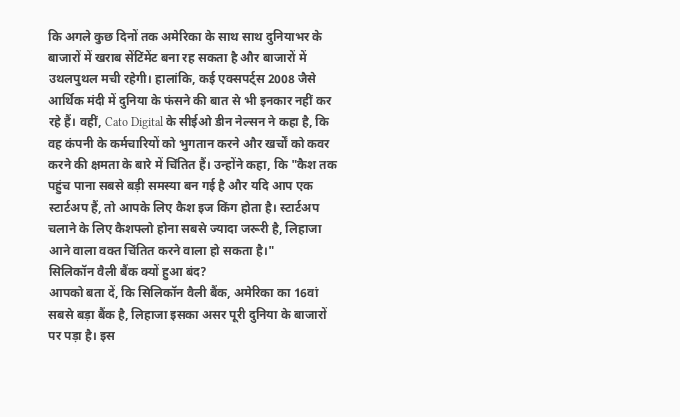कि अगले कुछ दिनों तक अमेरिका के साथ साथ दुनियाभर के बाजारों में खराब सेंटिंमेंट बना रह सकता है और बाजारों में उथलपुथल मची रहेगी। हालांकि, कई एक्सपर्ट्स 2008 जैसे आर्थिक मंदी में दुनिया के फंसने की बात से भी इनकार नहीं कर रहे हैं। वहीं, Cato Digital के सीईओ डीन नेल्सन ने कहा है, कि वह कंपनी के कर्मचारियों को भुगतान करने और खर्चों को कवर करने की क्षमता के बारे में चिंतित हैं। उन्होंने कहा, कि "कैश तक पहुंच पाना सबसे बड़ी समस्या बन गई है और यदि आप एक स्टार्टअप हैं, तो आपके लिए कैश इज किंग होता है। स्टार्टअप चलाने के लिए कैशफ्लो होना सबसे ज्यादा जरूरी है, लिहाजा आने वाला वक्त चिंतित करने वाला हो सकता है।"
सिलिकॉन वैली बैंक क्यों हुआ बंद?
आपको बता दें, कि सिलिकॉन वैली बैंक, अमेरिका का 16वां सबसे बड़ा बैंक है, लिहाजा इसका असर पूरी दुनिया के बाजारों पर पड़ा है। इस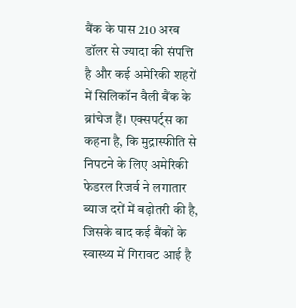बैंक के पास 210 अरब डॉलर से ज्यादा की संपत्ति है और कई अमेरिकी शहरों में सिलिकॉन वैली बैंक के ब्रांचेज हैं। एक्सपर्ट्स का कहना है, कि मुद्रास्फीति से निपटने के लिए अमेरिकी फेडरल रिजर्व ने लगातार ब्याज दरों में बढ़ोतरी की है, जिसके बाद कई बैंकों के स्वास्थ्य में गिरावट आई है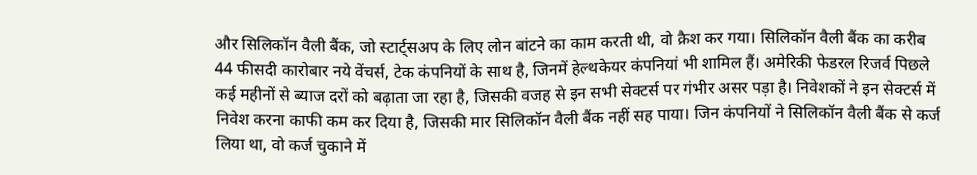और सिलिकॉन वैली बैंक, जो स्टार्ट्सअप के लिए लोन बांटने का काम करती थी, वो क्रैश कर गया। सिलिकॉन वैली बैंक का करीब 44 फीसदी कारोबार नये वेंचर्स, टेक कंपनियों के साथ है, जिनमें हेल्थकेयर कंपनियां भी शामिल हैं। अमेरिकी फेडरल रिजर्व पिछले कई महीनों से ब्याज दरों को बढ़ाता जा रहा है, जिसकी वजह से इन सभी सेक्टर्स पर गंभीर असर पड़ा है। निवेशकों ने इन सेक्टर्स में निवेश करना काफी कम कर दिया है, जिसकी मार सिलिकॉन वैली बैंक नहीं सह पाया। जिन कंपनियों ने सिलिकॉन वैली बैंक से कर्ज लिया था, वो कर्ज चुकाने में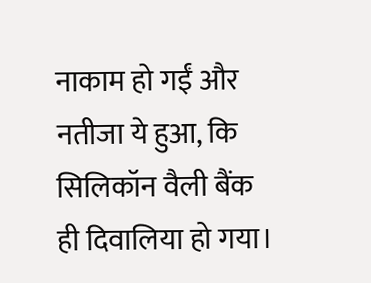नाकाम हो गईं और नतीजा ये हुआ, कि सिलिकॉन वैली बैंक ही दिवालिया हो गया।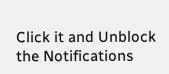Click it and Unblock the Notifications